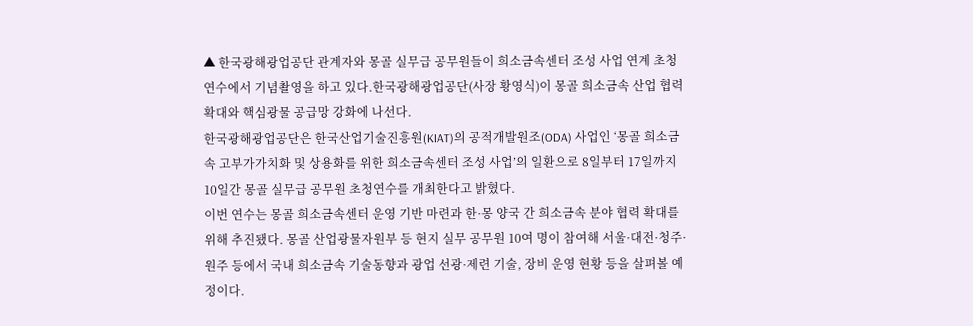▲ 한국광해광업공단 관계자와 몽골 실무급 공무원들이 희소금속센터 조성 사업 연계 초청연수에서 기념촬영을 하고 있다.한국광해광업공단(사장 황영식)이 몽골 희소금속 산업 협력 확대와 핵심광물 공급망 강화에 나선다.
한국광해광업공단은 한국산업기술진흥원(KIAT)의 공적개발원조(ODA) 사업인 ‘몽골 희소금속 고부가가치화 및 상용화를 위한 희소금속센터 조성 사업’의 일환으로 8일부터 17일까지 10일간 몽골 실무급 공무원 초청연수를 개최한다고 밝혔다.
이번 연수는 몽골 희소금속센터 운영 기반 마련과 한·몽 양국 간 희소금속 분야 협력 확대를 위해 추진됐다. 몽골 산업광물자원부 등 현지 실무 공무원 10여 명이 참여해 서울·대전·청주·원주 등에서 국내 희소금속 기술동향과 광업 선광·제련 기술, 장비 운영 현황 등을 살펴볼 예정이다.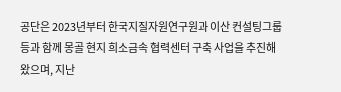공단은 2023년부터 한국지질자원연구원과 이산 컨설팅그룹 등과 함께 몽골 현지 희소금속 협력센터 구축 사업을 추진해 왔으며, 지난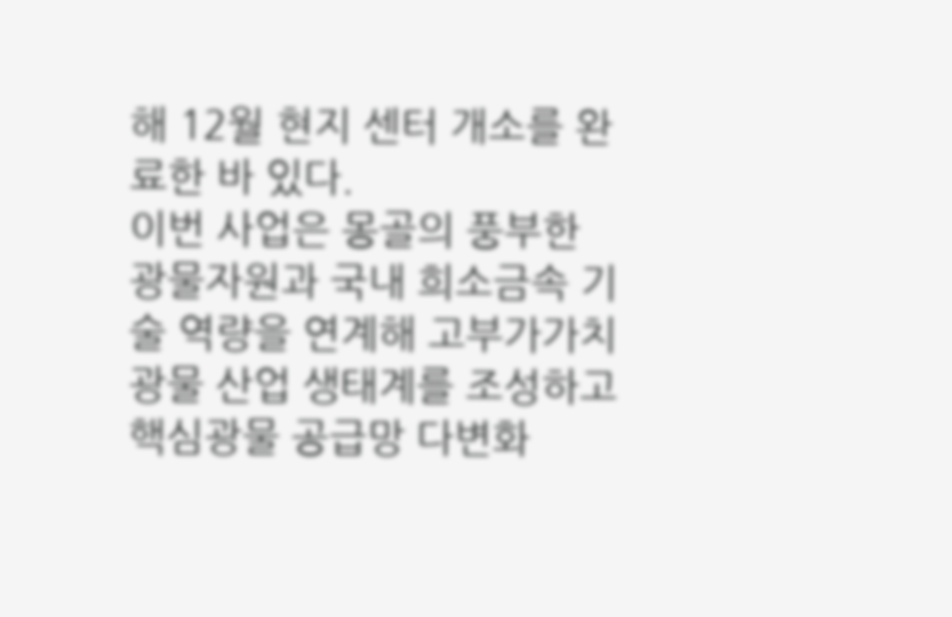해 12월 현지 센터 개소를 완료한 바 있다.
이번 사업은 몽골의 풍부한 광물자원과 국내 희소금속 기술 역량을 연계해 고부가가치 광물 산업 생태계를 조성하고 핵심광물 공급망 다변화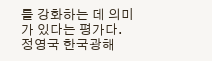를 강화하는 데 의미가 있다는 평가다.
정영국 한국광해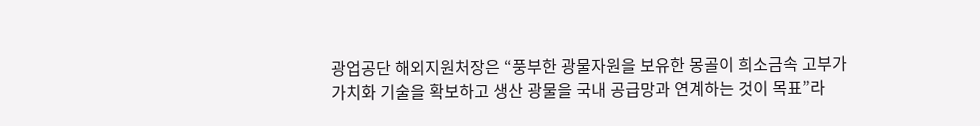광업공단 해외지원처장은 “풍부한 광물자원을 보유한 몽골이 희소금속 고부가가치화 기술을 확보하고 생산 광물을 국내 공급망과 연계하는 것이 목표”라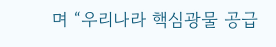며 “우리나라 핵심광물 공급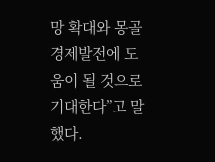망 확대와 몽골 경제발전에 도움이 될 것으로 기대한다”고 말했다.